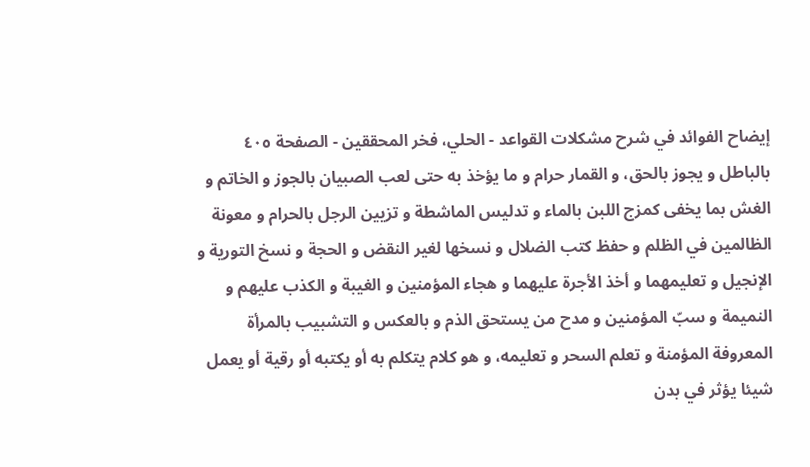إيضاح الفوائد في شرح مشكلات القواعد - الحلي، فخر المحققين - الصفحة ٤٠٥
بالباطل و يجوز بالحق، و القمار حرام و ما يؤخذ به حتى لعب الصبيان بالجوز و الخاتم و الغش بما يخفى كمزج اللبن بالماء و تدليس الماشطة و تزيين الرجل بالحرام و معونة الظالمين في الظلم و حفظ كتب الضلال و نسخها لغير النقض و الحجة و نسخ التورية و الإنجيل و تعليمهما و أخذ الأجرة عليهما و هجاء المؤمنين و الغيبة و الكذب عليهم و النميمة و سبّ المؤمنين و مدح من يستحق الذم و بالعكس و التشبيب بالمرأة المعروفة المؤمنة و تعلم السحر و تعليمه، و هو كلام يتكلم به أو يكتبه أو رقية أو يعمل شيئا يؤثر في بدن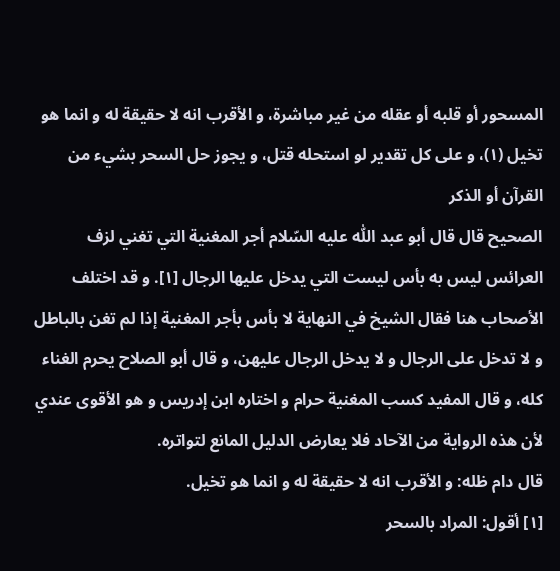المسحور أو قلبه أو عقله من غير مباشرة، و الأقرب انه لا حقيقة له و انما هو تخيل (١)، و على كل تقدير لو استحله قتل، و يجوز حل السحر بشيء من القرآن أو الذكر
الصحيح قال قال أبو عبد اللّٰه عليه السّلام أجر المغنية التي تغني لزف العرائس ليس به بأس ليست التي يدخل عليها الرجال [١]. و قد اختلف الأصحاب هنا فقال الشيخ في النهاية لا بأس بأجر المغنية إذا لم تغن بالباطل و لا تدخل على الرجال و لا يدخل الرجال عليهن، و قال أبو الصلاح يحرم الغناء كله، و قال المفيد كسب المغنية حرام و اختاره ابن إدريس و هو الأقوى عندي لأن هذه الرواية من الآحاد فلا يعارض الدليل المانع لتواتره.
قال دام ظله: و الأقرب انه لا حقيقة له و انما هو تخيل.
[١] أقول: المراد بالسحر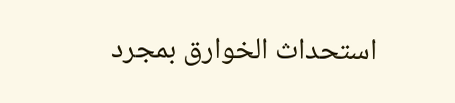استحداث الخوارق بمجرد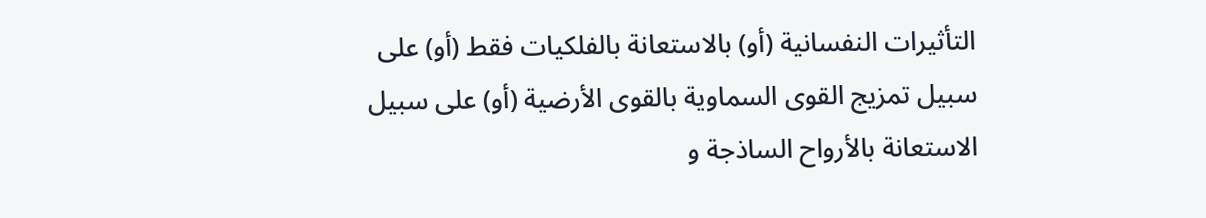التأثيرات النفسانية (أو) بالاستعانة بالفلكيات فقط (أو) على سبيل تمزيج القوى السماوية بالقوى الأرضية (أو) على سبيل الاستعانة بالأرواح الساذجة و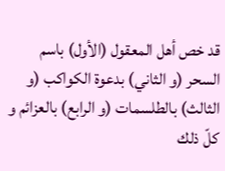قد خص أهل المعقول (الأول) باسم السحر (و الثاني) بدعوة الكواكب (و الثالث) بالطلسمات (و الرابع) بالعزائم و كلّ ذلك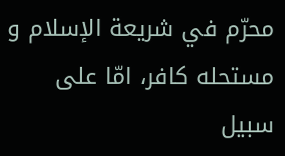محرّم في شريعة الإسلام و مستحله كافر، امّا على سبيل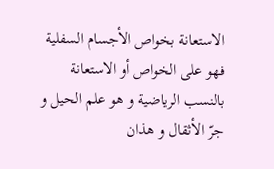الاستعانة بخواص الأجسام السفلية فهو على الخواص أو الاستعانة بالنسب الرياضية و هو علم الحيل و جرّ الأثقال و هذان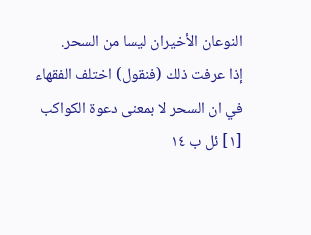النوعان الأخيران ليسا من السحر.
إذا عرفت ذلك (فنقول) اختلف الفقهاء في ان السحر لا بمعنى دعوة الكواكب
[١] ئل ب ١٤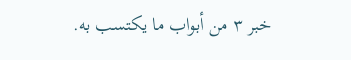خبر ٣ من أبواب ما يكتسب به.